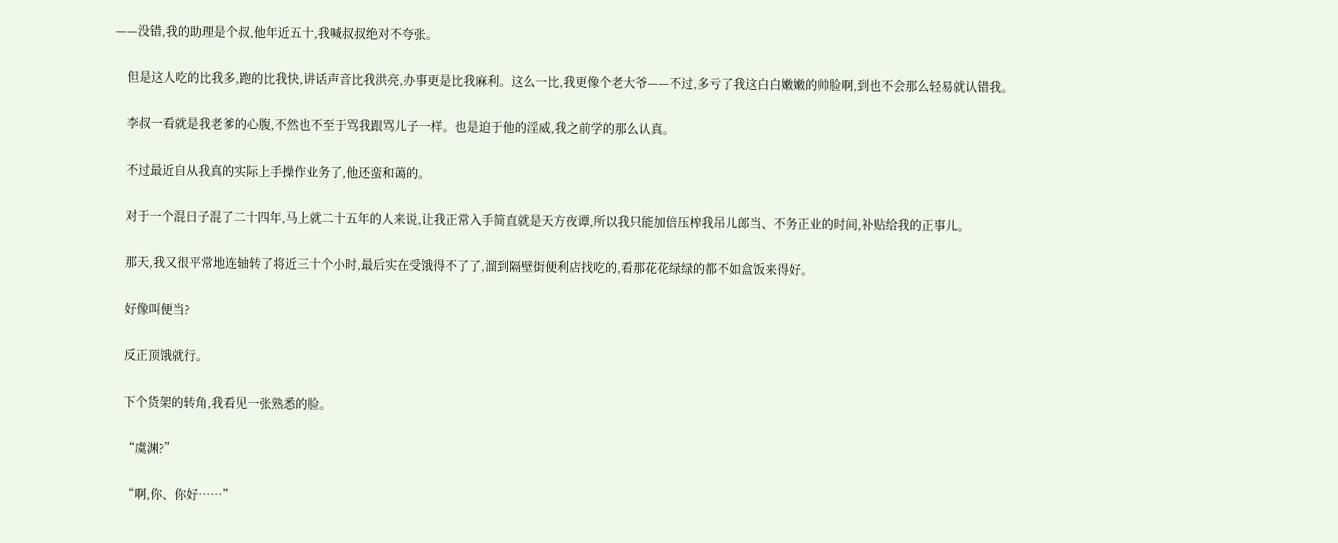——没错,我的助理是个叔,他年近五十,我喊叔叔绝对不夸张。

    但是这人吃的比我多,跑的比我快,讲话声音比我洪亮,办事更是比我麻利。这么一比,我更像个老大爷——不过,多亏了我这白白嫩嫩的帅脸啊,到也不会那么轻易就认错我。

    李叔一看就是我老爹的心腹,不然也不至于骂我跟骂儿子一样。也是迫于他的淫威,我之前学的那么认真。

    不过最近自从我真的实际上手操作业务了,他还蛮和蔼的。

    对于一个混日子混了二十四年,马上就二十五年的人来说,让我正常入手简直就是天方夜谭,所以我只能加倍压榨我吊儿郎当、不务正业的时间,补贴给我的正事儿。

    那天,我又很平常地连轴转了将近三十个小时,最后实在受饿得不了了,溜到隔壁街便利店找吃的,看那花花绿绿的都不如盒饭来得好。

    好像叫便当?

    反正顶饿就行。

    下个货架的转角,我看见一张熟悉的脸。

    “虞渊?”

    “啊,你、你好……”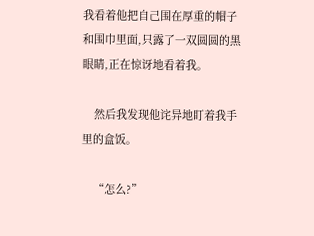我看着他把自己围在厚重的帽子和围巾里面,只露了一双圆圆的黑眼睛,正在惊讶地看着我。

    然后我发现他诧异地盯着我手里的盒饭。

    “怎么?”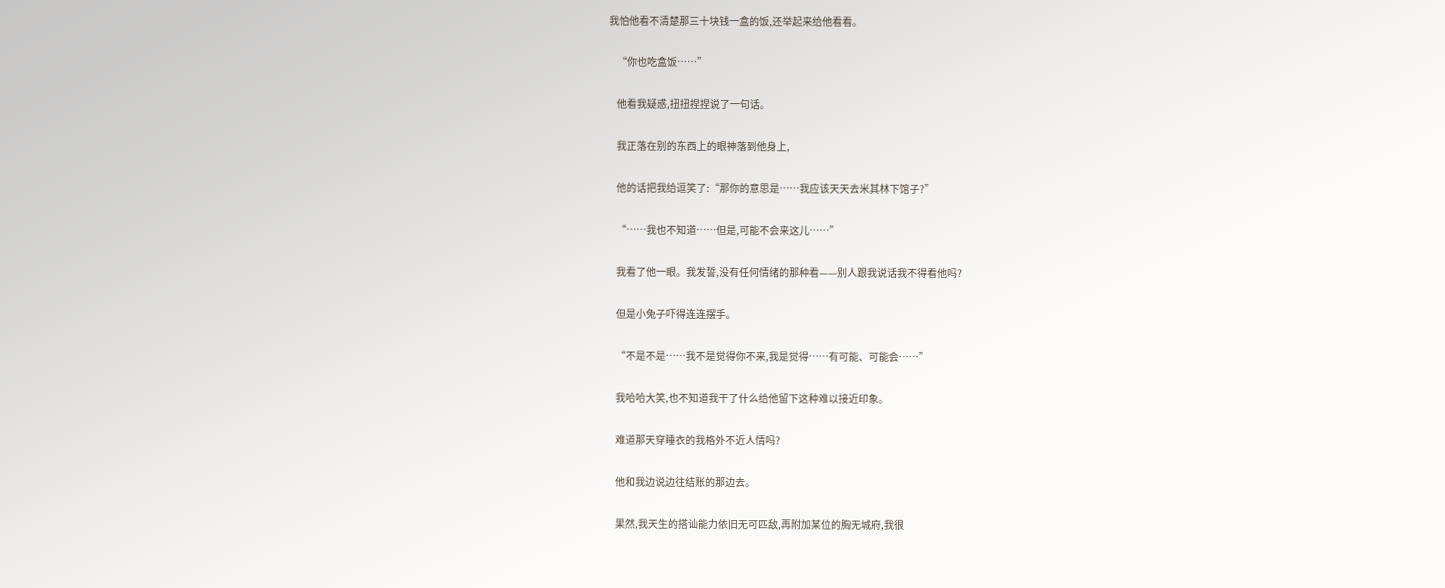我怕他看不清楚那三十块钱一盒的饭,还举起来给他看看。

    “你也吃盒饭……”

    他看我疑惑,扭扭捏捏说了一句话。

    我正落在别的东西上的眼神落到他身上,

    他的话把我给逗笑了:“那你的意思是……我应该天天去米其林下馆子?”

    “……我也不知道……但是,可能不会来这儿……”

    我看了他一眼。我发誓,没有任何情绪的那种看——别人跟我说话我不得看他吗?

    但是小兔子吓得连连摆手。

    “不是不是……我不是觉得你不来,我是觉得……有可能、可能会……”

    我哈哈大笑,也不知道我干了什么给他留下这种难以接近印象。

    难道那天穿睡衣的我格外不近人情吗?

    他和我边说边往结账的那边去。

    果然,我天生的搭讪能力依旧无可匹敌,再附加某位的胸无城府,我很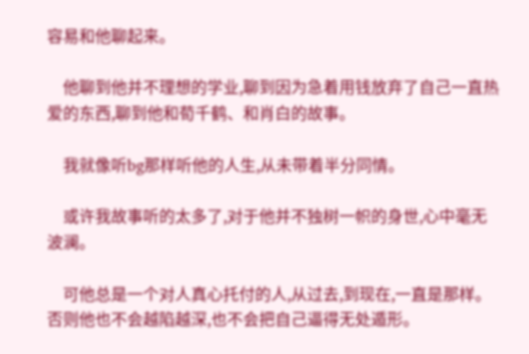容易和他聊起来。

    他聊到他并不理想的学业,聊到因为急着用钱放弃了自己一直热爱的东西,聊到他和荀千鹤、和肖白的故事。

    我就像听bg那样听他的人生,从未带着半分同情。

    或许我故事听的太多了,对于他并不独树一帜的身世,心中毫无波澜。

    可他总是一个对人真心托付的人,从过去,到现在,一直是那样。否则他也不会越陷越深,也不会把自己逼得无处遁形。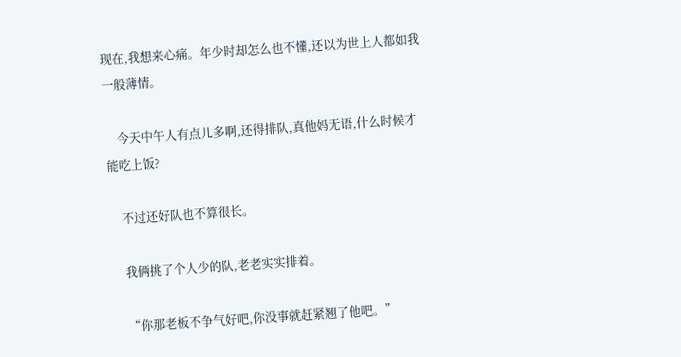现在,我想来心痛。年少时却怎么也不懂,还以为世上人都如我一般薄情。

    今天中午人有点儿多啊,还得排队,真他妈无语,什么时候才能吃上饭?

    不过还好队也不算很长。

    我俩挑了个人少的队,老老实实排着。

    “你那老板不争气好吧,你没事就赶紧翘了他吧。”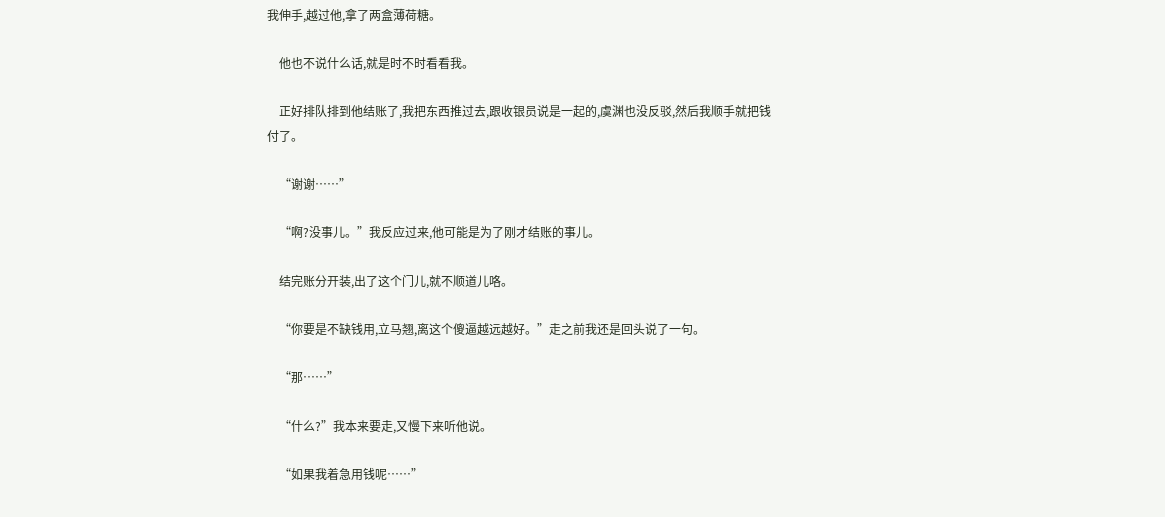我伸手,越过他,拿了两盒薄荷糖。

    他也不说什么话,就是时不时看看我。

    正好排队排到他结账了,我把东西推过去,跟收银员说是一起的,虞渊也没反驳,然后我顺手就把钱付了。

    “谢谢……”

    “啊?没事儿。”我反应过来,他可能是为了刚才结账的事儿。

    结完账分开装,出了这个门儿,就不顺道儿咯。

    “你要是不缺钱用,立马翘,离这个傻逼越远越好。”走之前我还是回头说了一句。

    “那……”

    “什么?”我本来要走,又慢下来听他说。

    “如果我着急用钱呢……”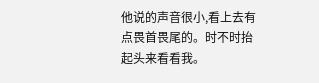他说的声音很小,看上去有点畏首畏尾的。时不时抬起头来看看我。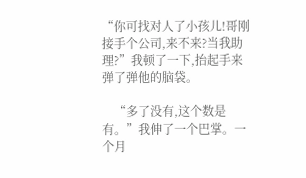“你可找对人了小孩儿!哥刚接手个公司,来不来?当我助理?”我顿了一下,抬起手来弹了弹他的脑袋。

    “多了没有,这个数是有。”我伸了一个巴掌。一个月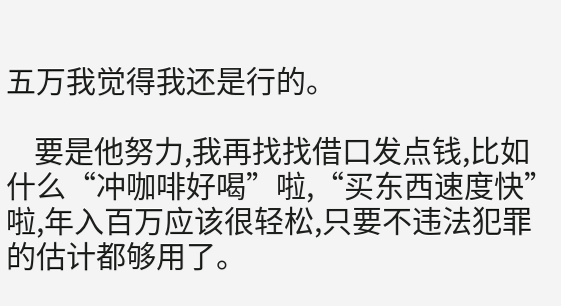五万我觉得我还是行的。

    要是他努力,我再找找借口发点钱,比如什么“冲咖啡好喝”啦,“买东西速度快”啦,年入百万应该很轻松,只要不违法犯罪的估计都够用了。